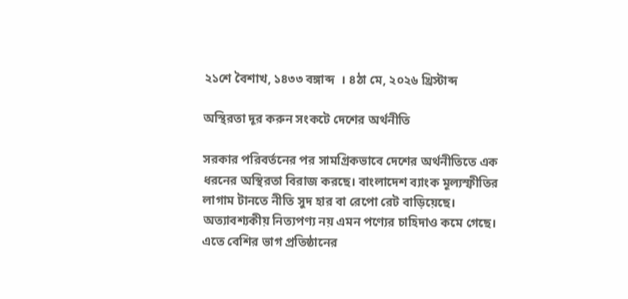২১শে বৈশাখ, ১৪৩৩ বঙ্গাব্দ  । ৪ঠা মে, ২০২৬ খ্রিস্টাব্দ

অস্থিরতা দূর করুন সংকটে দেশের অর্থনীতি

সরকার পরিবর্তনের পর সামগ্রিকভাবে দেশের অর্থনীতিতে এক ধরনের অস্থিরতা বিরাজ করছে। বাংলাদেশ ব্যাংক মূল্যস্ফীতির লাগাম টানতে নীতি সুদ হার বা রেপো রেট বাড়িয়েছে। অত্যাবশ্যকীয় নিত্যপণ্য নয় এমন পণ্যের চাহিদাও কমে গেছে। এতে বেশির ভাগ প্রতিষ্ঠানের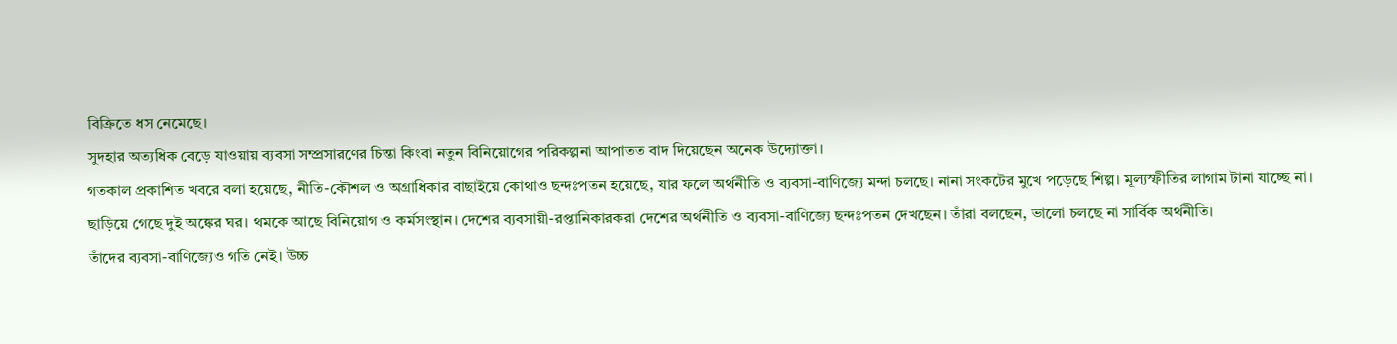বিক্রিতে ধস নেমেছে।
সুদহার অত্যধিক বেড়ে যাওয়ায় ব্যবসা সম্প্রসারণের চিন্তা কিংবা নতুন বিনিয়োগের পরিকল্পনা আপাতত বাদ দিয়েছেন অনেক উদ্যোক্তা।
গতকাল প্রকাশিত খবরে বলা হয়েছে, নীতি-কৌশল ও অগ্রাধিকার বাছাইয়ে কোথাও ছন্দঃপতন হয়েছে, যার ফলে অর্থনীতি ও ব্যবসা-বাণিজ্যে মন্দা চলছে। নানা সংকটের মুখে পড়েছে শিল্প। মূল্যস্ফীতির লাগাম টানা যাচ্ছে না।
ছাড়িয়ে গেছে দুই অঙ্কের ঘর। থমকে আছে বিনিয়োগ ও কর্মসংস্থান। দেশের ব্যবসায়ী-রপ্তানিকারকরা দেশের অর্থনীতি ও ব্যবসা-বাণিজ্যে ছন্দঃপতন দেখছেন। তাঁরা বলছেন, ভালো চলছে না সার্বিক অর্থনীতি।
তাঁদের ব্যবসা-বাণিজ্যেও গতি নেই। উচ্চ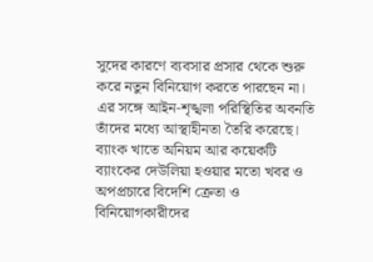সুদের কারণে ব্যবসার প্রসার থেকে শুরু করে নতুন বিনিয়োগ করতে পারছেন না। এর সঙ্গে আইন-শৃঙ্খলা পরিস্থিতির অবনতি তাঁদের মধ্যে আস্থাহীনতা তৈরি করেছে। ব্যাংক খাতে অনিয়ম আর কয়েকটি ব্যাংকের দেউলিয়া হওয়ার মতো খবর ও অপপ্রচারে বিদেশি ক্রেতা ও বিনিয়োগকারীদের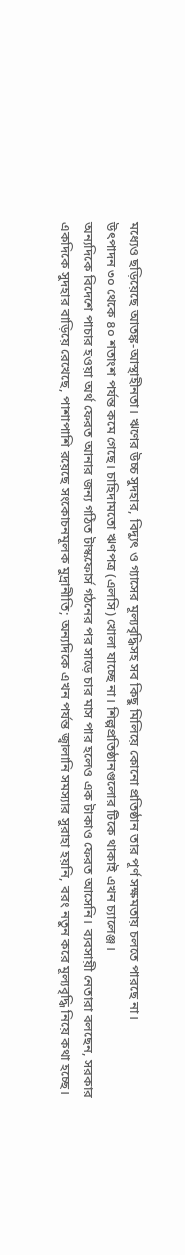মধ্যেও ছড়িয়েছে আতঙ্ক-আস্থাহীনতা। ঋণের উচ্চ সুদহার, বিদ্যুৎ ও গ্যাসের মূল্যবৃদ্ধিসহ সব কিছু মিলিয়ে কোনো প্রতিষ্ঠান তার পূর্ণ সক্ষমতায় চলতে পারছে না।
উৎপাদন ৩০ থেকে ৪০ শতাংশ পর্যন্ত কমে গেছে। চাহিদামতো ঋণপত্র (এলসি) খোলা যাচ্ছে না। শিল্পপ্রতিষ্ঠানগুলোর টিকে থাকাই এখন চ্যালেঞ্জ।
অন্যদিকে বিদেশে পাচার হওয়া অর্থ ফেরত আনার জন্য গঠিত টাস্কফোর্স গঠনের পর সাড়ে চার মাস পার হলেও এক টাকাও ফেরত আসেনি। ব্যবসায়ী নেতারা বলছেন, সরকার একদিকে সুদহার বাড়িয়ে রেখেছে, পাশাপাশি রয়েছে সংকোচনমূলক মুদ্রানীতি; অন্যদিকে এখন পর্যন্ত জ্বালানি সমস্যার সুরাহা হয়নি, বরং নতুন করে মূল্যবৃদ্ধি নিয়ে কথা হচ্ছে।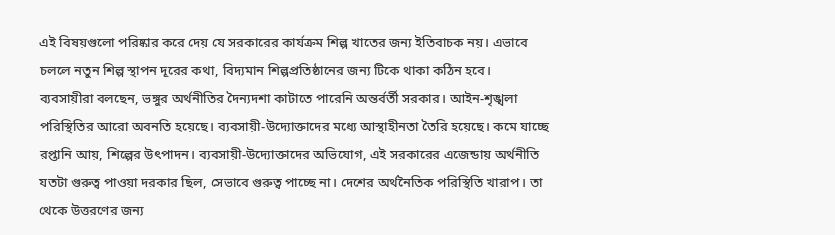এই বিষয়গুলো পরিষ্কার করে দেয় যে সরকারের কার্যক্রম শিল্প খাতের জন্য ইতিবাচক নয়। এভাবে চললে নতুন শিল্প স্থাপন দূরের কথা, বিদ্যমান শিল্পপ্রতিষ্ঠানের জন্য টিকে থাকা কঠিন হবে।
ব্যবসায়ীরা বলছেন, ভঙ্গুর অর্থনীতির দৈন্যদশা কাটাতে পারেনি অন্তর্বর্তী সরকার। আইন-শৃঙ্খলা পরিস্থিতির আরো অবনতি হয়েছে। ব্যবসায়ী-উদ্যোক্তাদের মধ্যে আস্থাহীনতা তৈরি হয়েছে। কমে যাচ্ছে রপ্তানি আয়, শিল্পের উৎপাদন। ব্যবসায়ী-উদ্যোক্তাদের অভিযোগ, এই সরকারের এজেন্ডায় অর্থনীতি যতটা গুরুত্ব পাওয়া দরকার ছিল, সেভাবে গুরুত্ব পাচ্ছে না। দেশের অর্থনৈতিক পরিস্থিতি খারাপ। তা থেকে উত্তরণের জন্য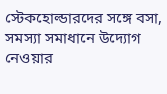স্টেকহোল্ডারদের সঙ্গে বসা, সমস্যা সমাধানে উদ্যোগ নেওয়ার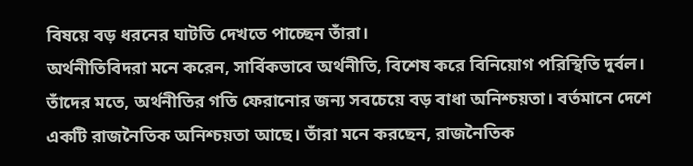বিষয়ে বড় ধরনের ঘাটতি দেখতে পাচ্ছেন তাঁরা।
অর্থনীতিবিদরা মনে করেন, সার্বিকভাবে অর্থনীতি, বিশেষ করে বিনিয়োগ পরিস্থিতি দুর্বল। তাঁদের মতে, অর্থনীতির গতি ফেরানোর জন্য সবচেয়ে বড় বাধা অনিশ্চয়তা। বর্তমানে দেশে একটি রাজনৈতিক অনিশ্চয়তা আছে। তাঁরা মনে করছেন, রাজনৈতিক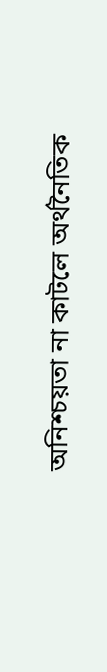অনিশ্চয়তা না কাটলে অর্থনৈতিক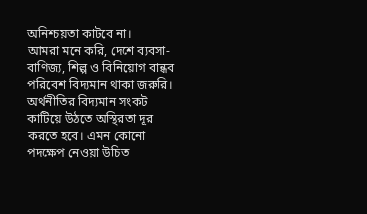অনিশ্চয়তা কাটবে না।
আমরা মনে করি, দেশে ব্যবসা-বাণিজ্য, শিল্প ও বিনিয়োগ বান্ধব পরিবেশ বিদ্যমান থাকা জরুরি। অর্থনীতির বিদ্যমান সংকট কাটিয়ে উঠতে অস্থিরতা দূর করতে হবে। এমন কোনো পদক্ষেপ নেওয়া উচিত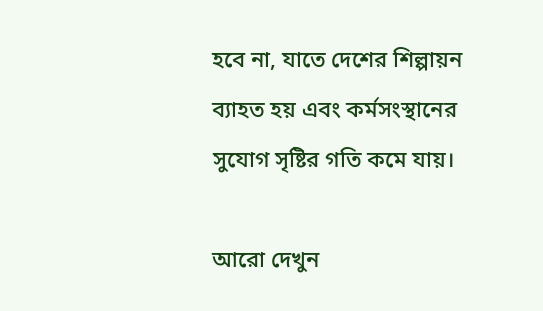হবে না, যাতে দেশের শিল্পায়ন ব্যাহত হয় এবং কর্মসংস্থানের সুযোগ সৃষ্টির গতি কমে যায়।

আরো দেখুন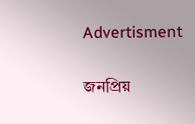Advertisment

জনপ্রিয়